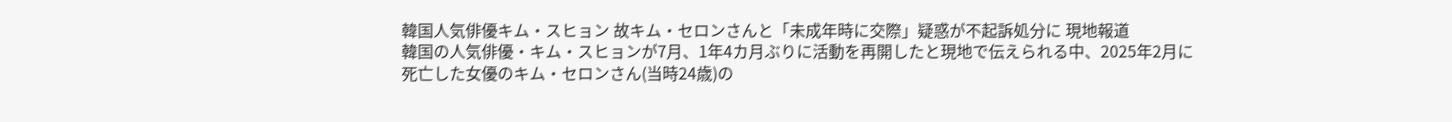韓国人気俳優キム・スヒョン 故キム・セロンさんと「未成年時に交際」疑惑が不起訴処分に 現地報道
韓国の人気俳優・キム・スヒョンが7月、1年4カ月ぶりに活動を再開したと現地で伝えられる中、2025年2月に死亡した女優のキム・セロンさん(当時24歳)の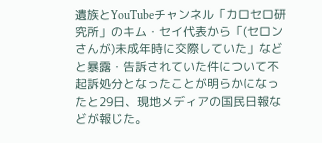遺族とYouTubeチャンネル「カロセロ研究所」のキム・セイ代表から「(セロンさんが)未成年時に交際していた」などと暴露・告訴されていた件について不起訴処分となったことが明らかになったと29日、現地メディアの国民日報などが報じた。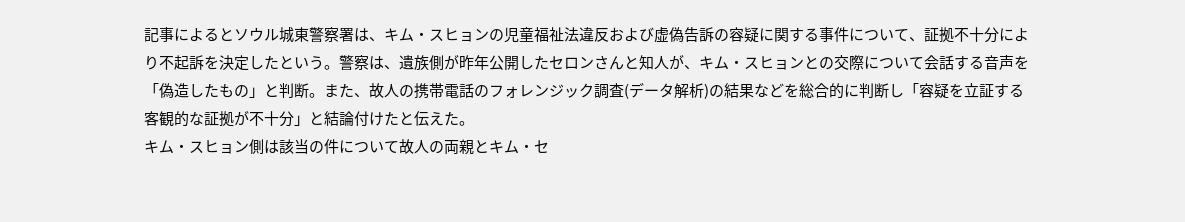記事によるとソウル城東警察署は、キム・スヒョンの児童福祉法違反および虚偽告訴の容疑に関する事件について、証拠不十分により不起訴を決定したという。警察は、遺族側が昨年公開したセロンさんと知人が、キム・スヒョンとの交際について会話する音声を「偽造したもの」と判断。また、故人の携帯電話のフォレンジック調査(データ解析)の結果などを総合的に判断し「容疑を立証する客観的な証拠が不十分」と結論付けたと伝えた。
キム・スヒョン側は該当の件について故人の両親とキム・セ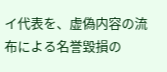イ代表を、虚偽内容の流布による名誉毀損の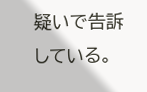疑いで告訴している。